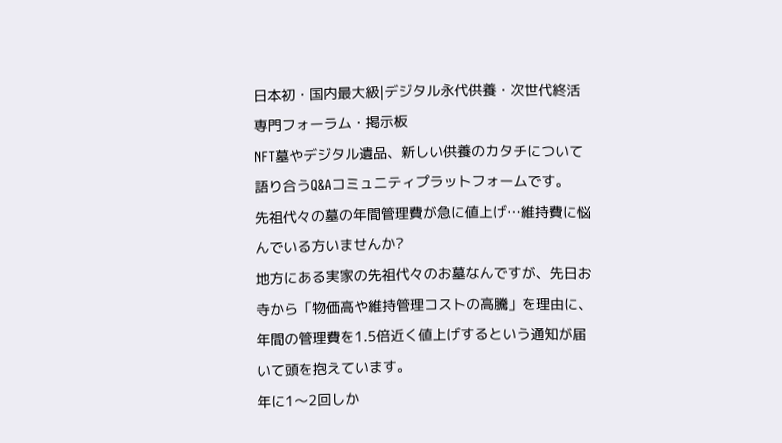日本初・国内最大級|デジタル永代供養・次世代終活専門フォーラム・掲示板
NFT墓やデジタル遺品、新しい供養のカタチについて語り合うQ&Aコミュニティプラットフォームです。
先祖代々の墓の年間管理費が急に値上げ…維持費に悩んでいる方いませんか?
地方にある実家の先祖代々のお墓なんですが、先日お寺から「物価高や維持管理コストの高騰」を理由に、年間の管理費を1.5倍近く値上げするという通知が届いて頭を抱えています。
年に1〜2回しか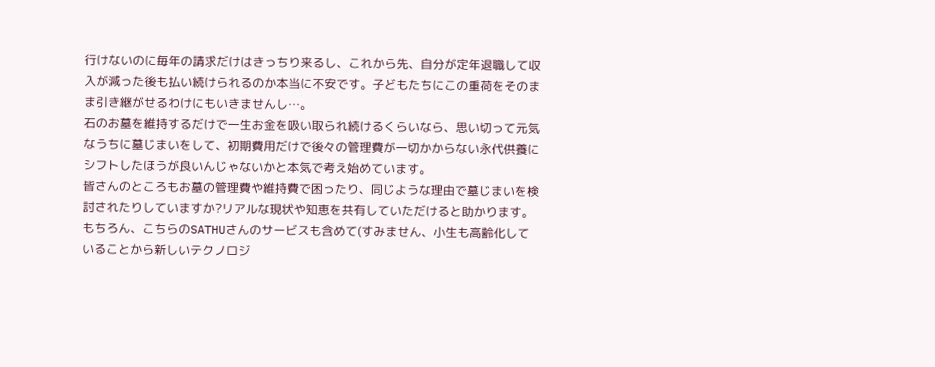行けないのに毎年の請求だけはきっちり来るし、これから先、自分が定年退職して収入が減った後も払い続けられるのか本当に不安です。子どもたちにこの重荷をそのまま引き継がせるわけにもいきませんし…。
石のお墓を維持するだけで一生お金を吸い取られ続けるくらいなら、思い切って元気なうちに墓じまいをして、初期費用だけで後々の管理費が一切かからない永代供養にシフトしたほうが良いんじゃないかと本気で考え始めています。
皆さんのところもお墓の管理費や維持費で困ったり、同じような理由で墓じまいを検討されたりしていますか?リアルな現状や知恵を共有していただけると助かります。もちろん、こちらのSATHUさんのサービスも含めて(すみません、小生も高齢化していることから新しいテクノロジ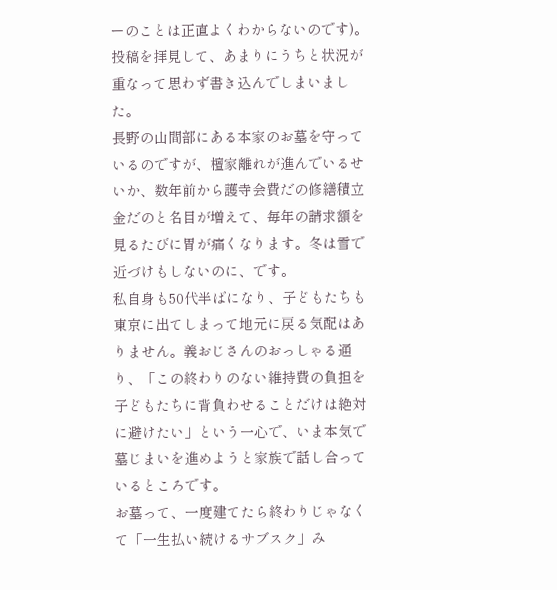ーのことは正直よくわからないのです)。
投稿を拝見して、あまりにうちと状況が重なって思わず書き込んでしまいました。
長野の山間部にある本家のお墓を守っているのですが、檀家離れが進んでいるせいか、数年前から護寺会費だの修繕積立金だのと名目が増えて、毎年の請求額を見るたびに胃が痛くなります。冬は雪で近づけもしないのに、です。
私自身も50代半ばになり、子どもたちも東京に出てしまって地元に戻る気配はありません。義おじさんのおっしゃる通り、「この終わりのない維持費の負担を子どもたちに背負わせることだけは絶対に避けたい」という一心で、いま本気で墓じまいを進めようと家族で話し合っているところです。
お墓って、一度建てたら終わりじゃなくて「一生払い続けるサブスク」み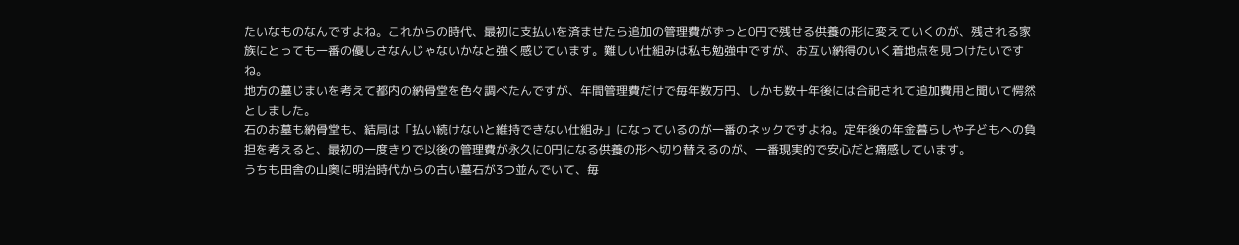たいなものなんですよね。これからの時代、最初に支払いを済ませたら追加の管理費がずっと0円で残せる供養の形に変えていくのが、残される家族にとっても一番の優しさなんじゃないかなと強く感じています。難しい仕組みは私も勉強中ですが、お互い納得のいく着地点を見つけたいですね。
地方の墓じまいを考えて都内の納骨堂を色々調べたんですが、年間管理費だけで毎年数万円、しかも数十年後には合祀されて追加費用と聞いて愕然としました。
石のお墓も納骨堂も、結局は「払い続けないと維持できない仕組み」になっているのが一番のネックですよね。定年後の年金暮らしや子どもへの負担を考えると、最初の一度きりで以後の管理費が永久に0円になる供養の形へ切り替えるのが、一番現実的で安心だと痛感しています。
うちも田舎の山奥に明治時代からの古い墓石が3つ並んでいて、毎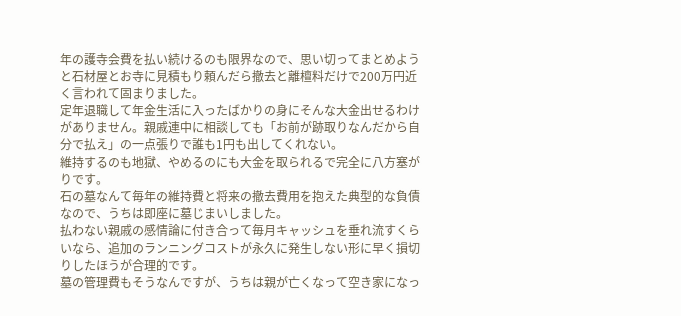年の護寺会費を払い続けるのも限界なので、思い切ってまとめようと石材屋とお寺に見積もり頼んだら撤去と離檀料だけで200万円近く言われて固まりました。
定年退職して年金生活に入ったばかりの身にそんな大金出せるわけがありません。親戚連中に相談しても「お前が跡取りなんだから自分で払え」の一点張りで誰も1円も出してくれない。
維持するのも地獄、やめるのにも大金を取られるで完全に八方塞がりです。
石の墓なんて毎年の維持費と将来の撤去費用を抱えた典型的な負債なので、うちは即座に墓じまいしました。
払わない親戚の感情論に付き合って毎月キャッシュを垂れ流すくらいなら、追加のランニングコストが永久に発生しない形に早く損切りしたほうが合理的です。
墓の管理費もそうなんですが、うちは親が亡くなって空き家になっ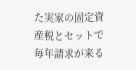た実家の固定資産税とセットで毎年請求が来る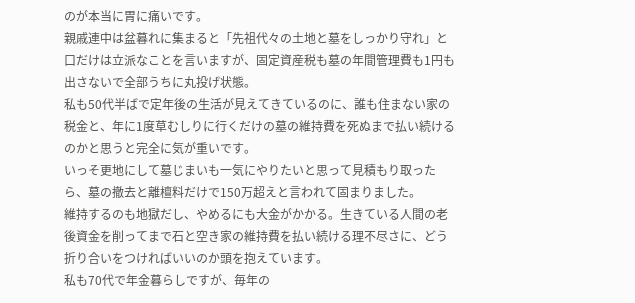のが本当に胃に痛いです。
親戚連中は盆暮れに集まると「先祖代々の土地と墓をしっかり守れ」と口だけは立派なことを言いますが、固定資産税も墓の年間管理費も1円も出さないで全部うちに丸投げ状態。
私も50代半ばで定年後の生活が見えてきているのに、誰も住まない家の税金と、年に1度草むしりに行くだけの墓の維持費を死ぬまで払い続けるのかと思うと完全に気が重いです。
いっそ更地にして墓じまいも一気にやりたいと思って見積もり取ったら、墓の撤去と離檀料だけで150万超えと言われて固まりました。
維持するのも地獄だし、やめるにも大金がかかる。生きている人間の老後資金を削ってまで石と空き家の維持費を払い続ける理不尽さに、どう折り合いをつければいいのか頭を抱えています。
私も70代で年金暮らしですが、毎年の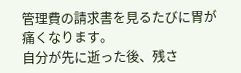管理費の請求書を見るたびに胃が痛くなります。
自分が先に逝った後、残さ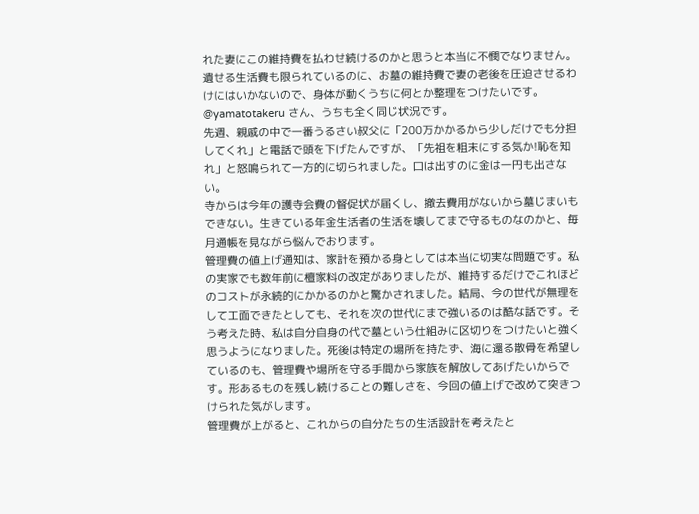れた妻にこの維持費を払わせ続けるのかと思うと本当に不憫でなりません。遺せる生活費も限られているのに、お墓の維持費で妻の老後を圧迫させるわけにはいかないので、身体が動くうちに何とか整理をつけたいです。
@yamatotakeru さん、うちも全く同じ状況です。
先週、親戚の中で一番うるさい叔父に「200万かかるから少しだけでも分担してくれ」と電話で頭を下げたんですが、「先祖を粗末にする気か!恥を知れ」と怒鳴られて一方的に切られました。口は出すのに金は一円も出さない。
寺からは今年の護寺会費の督促状が届くし、撤去費用がないから墓じまいもできない。生きている年金生活者の生活を壊してまで守るものなのかと、毎月通帳を見ながら悩んでおります。
管理費の値上げ通知は、家計を預かる身としては本当に切実な問題です。私の実家でも数年前に檀家料の改定がありましたが、維持するだけでこれほどのコストが永続的にかかるのかと驚かされました。結局、今の世代が無理をして工面できたとしても、それを次の世代にまで強いるのは酷な話です。そう考えた時、私は自分自身の代で墓という仕組みに区切りをつけたいと強く思うようになりました。死後は特定の場所を持たず、海に還る散骨を希望しているのも、管理費や場所を守る手間から家族を解放してあげたいからです。形あるものを残し続けることの難しさを、今回の値上げで改めて突きつけられた気がします。
管理費が上がると、これからの自分たちの生活設計を考えたと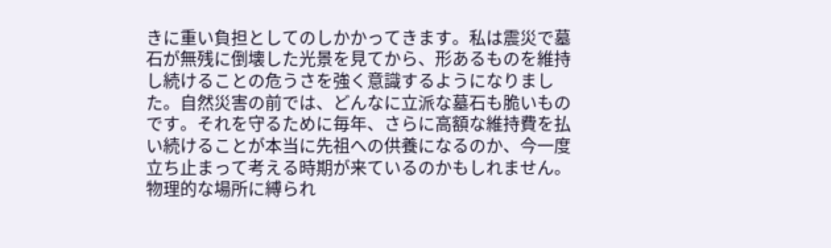きに重い負担としてのしかかってきます。私は震災で墓石が無残に倒壊した光景を見てから、形あるものを維持し続けることの危うさを強く意識するようになりました。自然災害の前では、どんなに立派な墓石も脆いものです。それを守るために毎年、さらに高額な維持費を払い続けることが本当に先祖への供養になるのか、今一度立ち止まって考える時期が来ているのかもしれません。物理的な場所に縛られ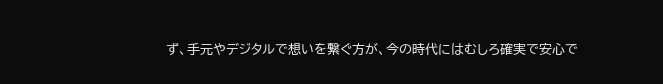ず、手元やデジタルで想いを繋ぐ方が、今の時代にはむしろ確実で安心で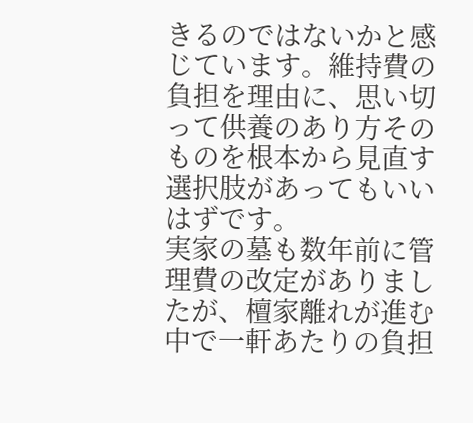きるのではないかと感じています。維持費の負担を理由に、思い切って供養のあり方そのものを根本から見直す選択肢があってもいいはずです。
実家の墓も数年前に管理費の改定がありましたが、檀家離れが進む中で一軒あたりの負担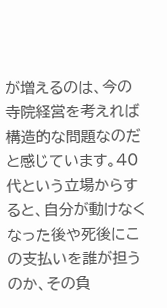が増えるのは、今の寺院経営を考えれば構造的な問題なのだと感じています。40代という立場からすると、自分が動けなくなった後や死後にこの支払いを誰が担うのか、その負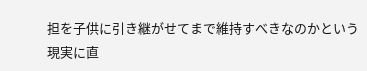担を子供に引き継がせてまで維持すべきなのかという現実に直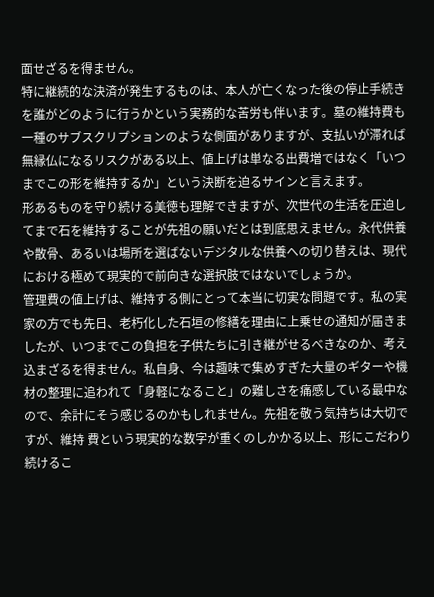面せざるを得ません。
特に継続的な決済が発生するものは、本人が亡くなった後の停止手続きを誰がどのように行うかという実務的な苦労も伴います。墓の維持費も一種のサブスクリプションのような側面がありますが、支払いが滞れば無縁仏になるリスクがある以上、値上げは単なる出費増ではなく「いつまでこの形を維持するか」という決断を迫るサインと言えます。
形あるものを守り続ける美徳も理解できますが、次世代の生活を圧迫してまで石を維持することが先祖の願いだとは到底思えません。永代供養や散骨、あるいは場所を選ばないデジタルな供養への切り替えは、現代における極めて現実的で前向きな選択肢ではないでしょうか。
管理費の値上げは、維持する側にとって本当に切実な問題です。私の実家の方でも先日、老朽化した石垣の修繕を理由に上乗せの通知が届きましたが、いつまでこの負担を子供たちに引き継がせるべきなのか、考え込まざるを得ません。私自身、今は趣味で集めすぎた大量のギターや機材の整理に追われて「身軽になること」の難しさを痛感している最中なので、余計にそう感じるのかもしれません。先祖を敬う気持ちは大切ですが、維持 費という現実的な数字が重くのしかかる以上、形にこだわり続けるこ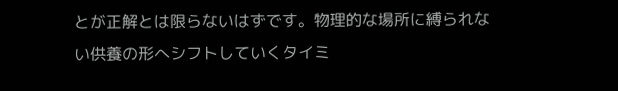とが正解とは限らないはずです。物理的な場所に縛られない供養の形へシフトしていくタイミ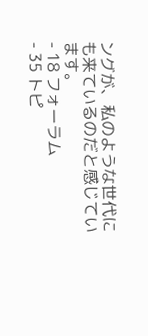ングが、私のような世代にも来ているのだと感じています。
- 18 フォーラム
- 35 トピ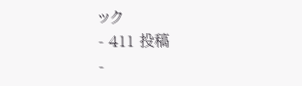ック
- 411 投稿
-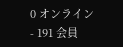0 オンライン
- 191 会員